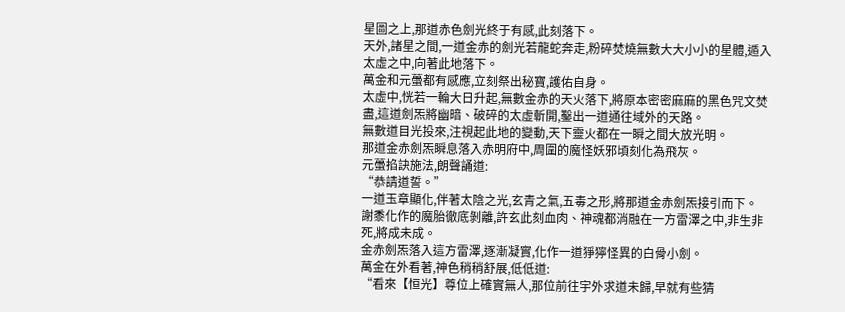星圖之上,那道赤色劍光終于有感,此刻落下。
天外,諸星之間,一道金赤的劍光若龍蛇奔走,粉碎焚燒無數大大小小的星體,遁入太虛之中,向著此地落下。
萬金和元蠆都有感應,立刻祭出秘寶,護佑自身。
太虛中,恍若一輪大日升起,無數金赤的天火落下,將原本密密麻麻的黑色咒文焚盡,這道劍炁將幽暗、破碎的太虛斬開,鑿出一道通往域外的天路。
無數道目光投來,注視起此地的變動,天下靈火都在一瞬之間大放光明。
那道金赤劍炁瞬息落入赤明府中,周圍的魔怪妖邪頃刻化為飛灰。
元蠆掐訣施法,朗聲誦道:
“恭請道誓。”
一道玉章顯化,伴著太陰之光,玄青之氣,五毒之形,將那道金赤劍炁接引而下。
謝黍化作的魔胎徹底剝離,許玄此刻血肉、神魂都消融在一方雷澤之中,非生非死,將成未成。
金赤劍炁落入這方雷澤,逐漸凝實,化作一道猙獰怪異的白骨小劍。
萬金在外看著,神色稍稍舒展,低低道:
“看來【恒光】尊位上確實無人,那位前往宇外求道未歸,早就有些猜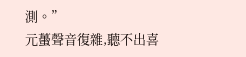測。”
元蠆聲音復雜,聽不出喜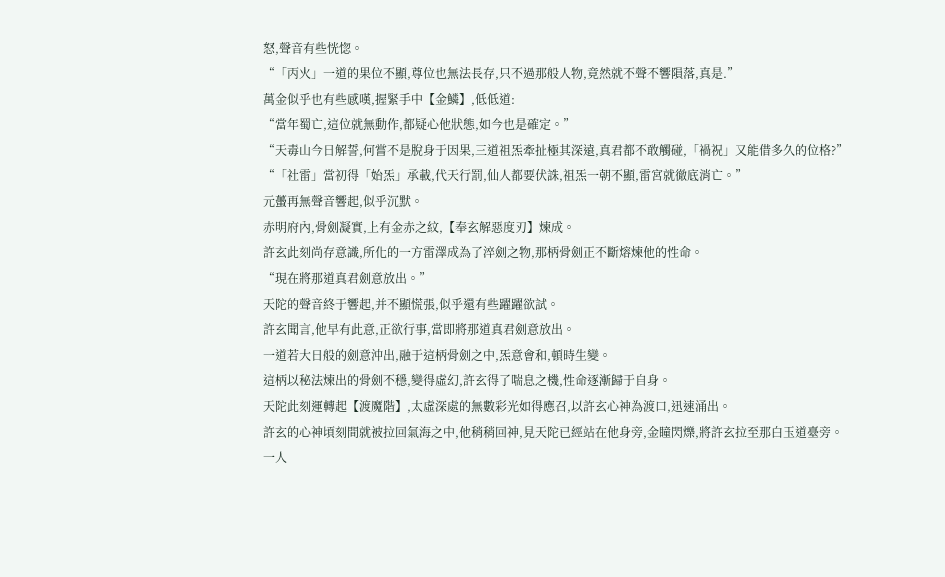怒,聲音有些恍惚。
“「丙火」一道的果位不顯,尊位也無法長存,只不過那般人物,竟然就不聲不響隕落,真是.”
萬金似乎也有些感嘆,握緊手中【金鱗】,低低道:
“當年蜀亡,這位就無動作,都疑心他狀態,如今也是確定。”
“天毒山今日解誓,何嘗不是脫身于因果,三道祖炁牽扯極其深遠,真君都不敢觸碰,「禍祝」又能借多久的位格?”
“「社雷」當初得「始炁」承載,代天行罰,仙人都要伏誅,祖炁一朝不顯,雷宮就徹底消亡。”
元蠆再無聲音響起,似乎沉默。
赤明府內,骨劍凝實,上有金赤之紋,【奉玄解惡度刃】煉成。
許玄此刻尚存意識,所化的一方雷澤成為了淬劍之物,那柄骨劍正不斷熔煉他的性命。
“現在將那道真君劍意放出。”
天陀的聲音終于響起,并不顯慌張,似乎還有些躍躍欲試。
許玄聞言,他早有此意,正欲行事,當即將那道真君劍意放出。
一道若大日般的劍意沖出,融于這柄骨劍之中,炁意會和,頓時生變。
這柄以秘法煉出的骨劍不穩,變得虛幻,許玄得了喘息之機,性命逐漸歸于自身。
天陀此刻運轉起【渡魔階】,太虛深處的無數彩光如得應召,以許玄心神為渡口,迅速涌出。
許玄的心神頃刻間就被拉回氣海之中,他稍稍回神,見天陀已經站在他身旁,金瞳閃爍,將許玄拉至那白玉道臺旁。
一人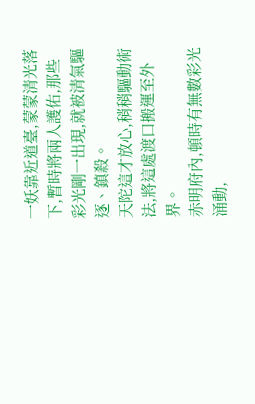一妖靠近道臺,蒙蒙清光落下,暫時將兩人護佑,那些彩光剛一出現,就被清氣驅逐、鎮殺。
天陀這才放心,稍稍驅動術法,將這處渡口搬運至外界。
赤明府內,頓時有無數彩光涌動,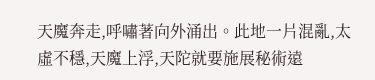天魔奔走,呼嘯著向外涌出。此地一片混亂,太虛不穩,天魔上浮,天陀就要施展秘術遠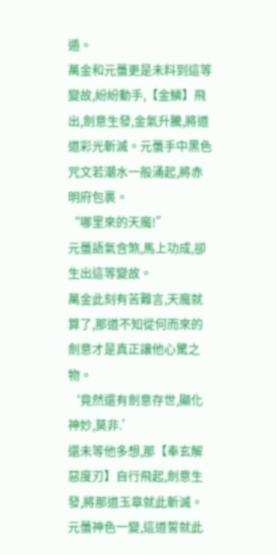遁。
萬金和元蠆更是未料到這等變故,紛紛動手,【金鱗】飛出,劍意生發,金氣升騰,將道道彩光斬滅。元蠆手中黑色咒文若潮水一般涌起,將赤明府包裹。
“哪里來的天魔!”
元蠆語氣含煞,馬上功成,卻生出這等變故。
萬金此刻有苦難言,天魔就算了,那道不知從何而來的劍意才是真正讓他心驚之物。
‘竟然還有劍意存世,顯化神妙,莫非.’
還未等他多想,那【奉玄解惡度刃】自行飛起,劍意生發,將那道玉章就此斬滅。
元蠆神色一變,這道誓就此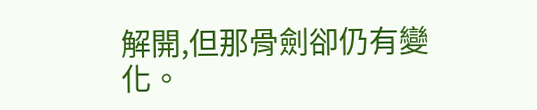解開,但那骨劍卻仍有變化。